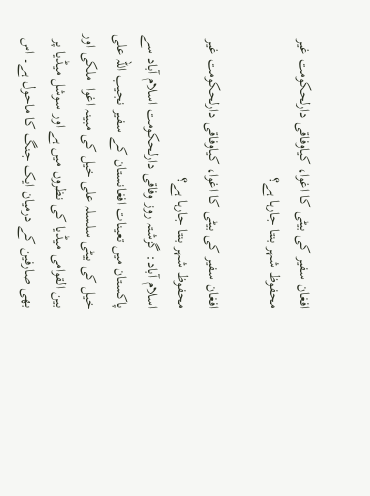افغان سفیر کی بیٹی کا اغوا، کیاوفاقی دارلحکومت غیر محفوظ شہر بنتا جارہا ہے؟

افغان سفیر کی بیٹی کا اغوا، کیاوفاقی دارلحکومت غیر محفوظ شہر بنتا جارہا ہے؟
اسلام آباد: گزشتہ روز وفاقی دارلحکومت اسلام آباد سے پاکستان میں تعینات افغانستان کے سفیر نجیب اللہ علی خیل کی بیٹی سلسلہ علی خیل کی مبینہ اغوا  ملکی اور بین القوامی میڈیا کی نظروں میں ہے اور سوشل میڈیا پر بھی صارفین کے درمیان ایک جنگ کا ماحول ہے۔ اس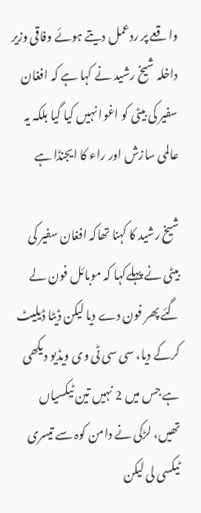واقعے پر ردعمل دیتے ہوئے وفاقی وزیر داخلہ شیخ رشید نے کہا ہے کہ افغان سفیر کی بیٹی کو اغوا نہیں کیا گیا بلکہ یہ عالمی سازش اور راء کا ایجنڈا ہے

شیخ رشید کا کہنا تھاکہ افغان سفیر کی بیٹی نے پہلےکہا کہ موبائل فون لے گئے پھر فون دے دیا لیکن ڈیٹا ڈیلیٹ کرکے دیا، سی سی ٹی وی ویڈیو دیکھی ہے جس میں 2 نہیں تین ٹیکسیاں تھیں، لڑکی نے دامن کوہ سے تیسری ٹیکسی لی لیکن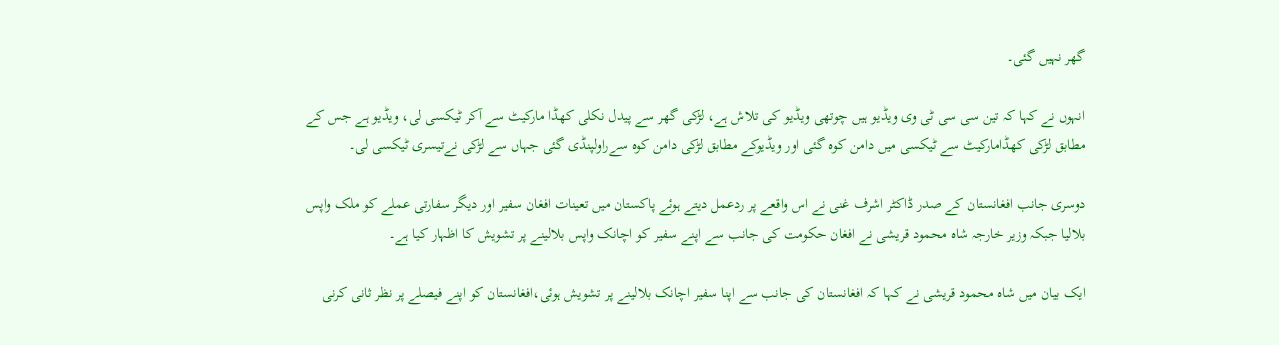گھر نہیں گئی۔

انہوں نے کہا کہ تین سی سی ٹی وی ویڈیو ہیں چوتھی ویڈیو کی تلاش ہے، لڑکی گھر سے پیدل نکلی کھڈا مارکیٹ سے آکر ٹیکسی لی، ویڈیو ہے جس کے مطابق لڑکی کھڈامارکیٹ سے ٹیکسی میں دامن کوہ گئی اور ویڈیوکے مطابق لڑکی دامن کوہ سےراولپنڈی گئی جہاں سے لڑکی نےتیسری ٹیکسی لی۔

دوسری جانب افغانستان کے صدر ڈاکٹر اشرف غنی نے اس واقعے پر ردعمل دیتے ہوئے پاکستان میں تعینات افغان سفیر اور دیگر سفارتی عملے کو ملک واپس بلالیا جبکہ وزیر خارجہ شاہ محمود قریشی نے افغان حکومت کی جانب سے اپنے سفیر کو اچانک واپس بلالینے پر تشویش کا اظہار کیا ہے۔

ایک بیان میں شاہ محمود قریشی نے کہا کہ افغانستان کی جانب سے اپنا سفیر اچانک بلالینے پر تشویش ہوئی،افغانستان کو اپنے فیصلے پر نظر ثانی کرنی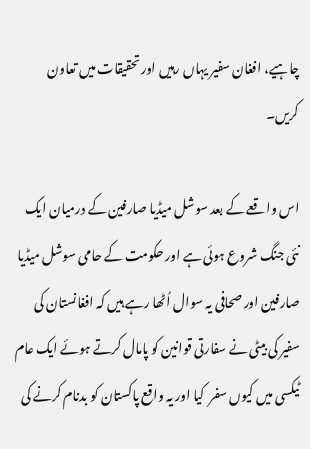چاہیے، افغان سفیر یہاں رہیں اور تحقیقات میں تعاون کریں۔

اس واقعے کے بعد سوشل میڈیا صارفین کے درمیان ایک نئی جنگ شروع ہوئی ہے اور حکومت کے حامی سوشل میڈیا صارفین اور صحافی یہ سوال اُٹھا رہے ہیں کہ افغانستان کی سفیر کی بیٹی نے سفارتی قوانین کو پامال کرتے ہوئے ایک عام ٹیکسی میں کیوں سفر  کیا اور یہ واقع پاکستان کو بدنام کرنے کی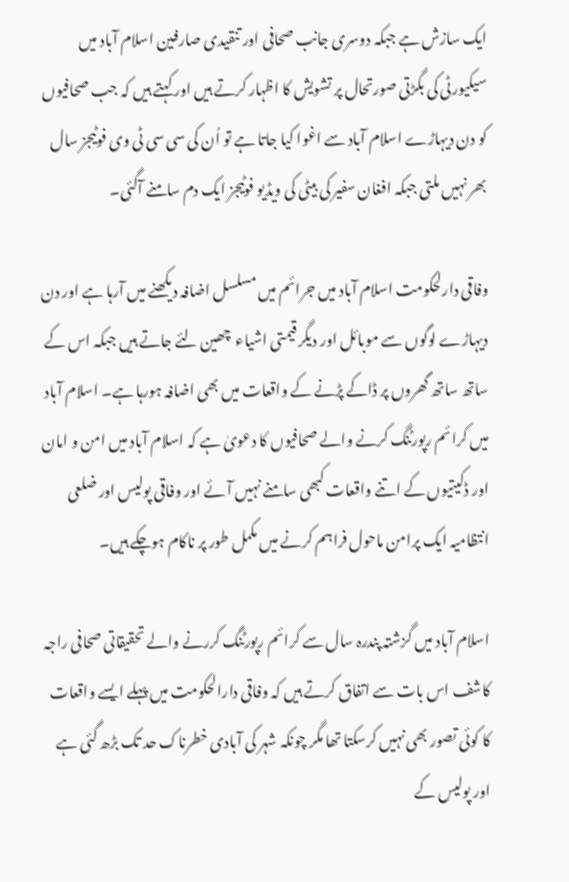ایک سازش ہے جبکہ دوسری جانب صحافی اور تنقیدی صارفین اسلام آباد میں سیکیورٹی کی بگڑتی صورتحال پر تشویش کا اظہار کرتے ہیں اور کہتے ہیں کہ جب صحافیوں کو دن دیہاڑے اسلام آباد سے اغوا کیا جاتا ہے تو اُن کی سی سی ٹی وی فوٹیجز سال بھر نہیں ملتی جبکہ افغان سفیر کی بیٹی کی ویڈیو فوٹیجز ایک دم سامنے آگئی۔

وفاقی دارلحکومت اسلام آباد میں جرائم میں مسلسل اضافہ دیکھنے میں آرہا ہے اور دن دیہاڑے لوگوں سے موبائل اور دیگر قیمتی اشیاء  چھین لئے جاتے ہیں جبکہ اس کے ساتھ ساتھ گھروں پر ڈاکے پڑنے کے واقعات میں بھی اضافہ ہورہا ہے۔ اسلام آباد میں کرائم رپورٹنگ کرنے والے صحافیوں کا دعویٰ ہے کہ اسلام آباد میں امن و امان اور ڈکیتیوں کے اتنے واقعات کبھی سامنے نہیں آئے اور وفاقی پولیس اور ضلعی انتظامیہ ایک پرامن ماحول فراہم کرنے میں مکمل طور پر ناکام ہوچکے ہیں۔

اسلام آباد میں گزشتہ پندرہ سال سے کرائم رپورٹنگ کررنے والے تحقیقاتی صحافی راجہ کاشف اس بات سے اتفاق کرتے ہیں کہ وفاقی دارالحکومت میں پہلے ایسے واقعات کا کوئی تصور بھی نہیں کرسکتا تھا مگر چونکہ شہر کی آبادی خطرناک حد تک بڑھ گئی ہے اور پولیس کے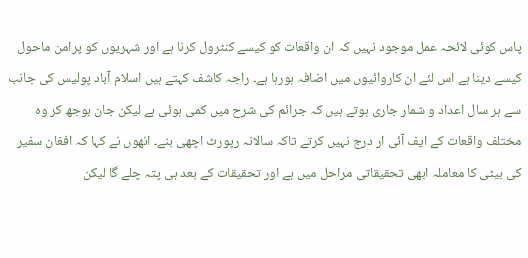پاس کوئی لائحہ عمل موجود نہیں کہ ان واقعات کو کیسے کنٹرول کرنا ہے اور شہریوں کو پرامن ماحول کیسے دینا ہے اس لئے ان کاروائیوں میں اضافہ ہورہا ہے۔ راجہ کاشف کہتے ہیں اسلام آباد پولیس کی جانب سے ہر سال اعداد و شمار جاری ہوتے ہیں کہ جرائم کی شرح میں کمی ہوئی ہے لیکن جان بوجھ کر وہ مختلف واقعات کے ایف آئی ار درج نہیں کرتے تاکہ سالانہ رپورٹ اچھی بنے۔ انھوں نے کہا کہ افغان سفیر کی بیٹی کا معاملہ ابھی تحقیقاتی مراحل میں ہے اور تحقیقات کے بعد ہی پتہ چلے گا لیکن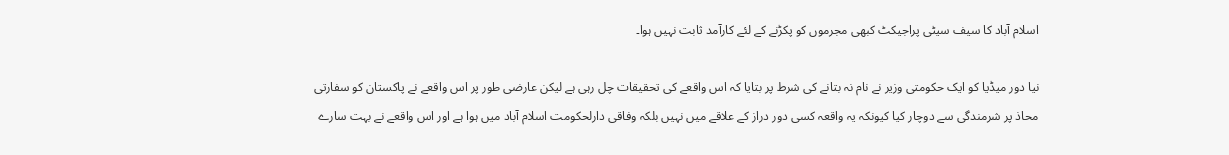اسلام آباد کا سیف سیٹی پراجیکٹ کبھی مجرموں کو پکڑنے کے لئے کارآمد ثابت نہیں ہوا۔

نیا دور میڈیا کو ایک حکومتی وزیر نے نام نہ بتانے کی شرط پر بتایا کہ اس واقعے کی تحقیقات چل رہی ہے لیکن عارضی طور پر اس واقعے نے پاکستان کو سفارتی محاذ پر شرمندگی سے دوچار کیا کیونکہ یہ واقعہ کسی دور دراز کے علاقے میں نہیں بلکہ وفاقی دارلحکومت اسلام آباد میں ہوا ہے اور اس واقعے نے بہت سارے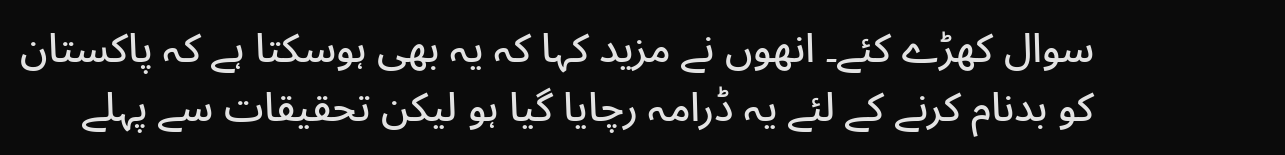سوال کھڑے کئے۔ انھوں نے مزید کہا کہ یہ بھی ہوسکتا ہے کہ پاکستان کو بدنام کرنے کے لئے یہ ڈرامہ رچایا گیا ہو لیکن تحقیقات سے پہلے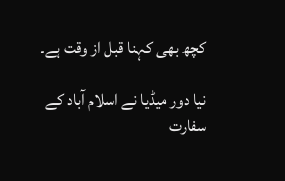کچھ بھی کہنا قبل از وقت ہے۔

نیا دور میڈیا نے اسلام آباد کے سفارت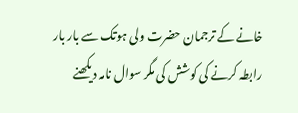خانے کے ترجمان حضرت ولی ہوتک سے بار بار رابطہ کرنے کی کوشش کی مگر سوال نامہ دیکھنے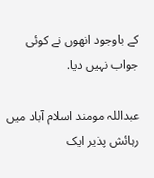کے باوجود انھوں نے کوئی جواب نہیں دیا.

عبداللہ مومند اسلام آباد میں رہائش پذیر ایک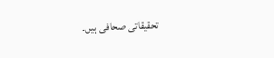تحقیقاتی صحافی ہیں۔